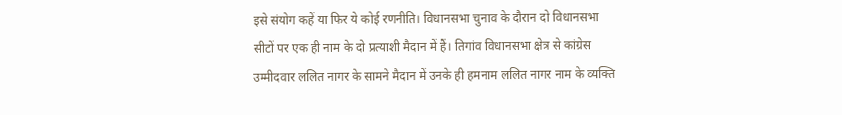इसे संयोग कहें या फिर ये कोई रणनीति। विधानसभा चुनाव के दौरान दो विधानसभा सीटों पर एक ही नाम के दो प्रत्याशी मैदान में हैं। तिगांव विधानसभा क्षेत्र से कांग्रेस उम्मीदवार ललित नागर के सामने मैदान में उनके ही हमनाम ललित नागर नाम के व्यक्ति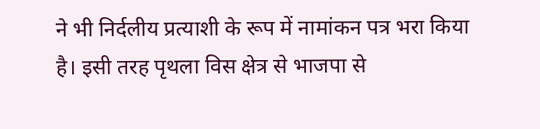ने भी निर्दलीय प्रत्याशी के रूप में नामांकन पत्र भरा किया है। इसी तरह पृथला विस क्षेत्र से भाजपा से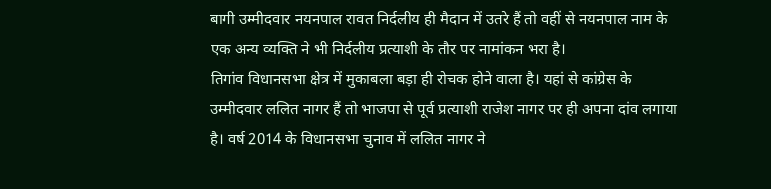बागी उम्मीदवार नयनपाल रावत निर्दलीय ही मैदान में उतरे हैं तो वहीं से नयनपाल नाम के एक अन्य व्यक्ति ने भी निर्दलीय प्रत्याशी के तौर पर नामांकन भरा है।
तिगांव विधानसभा क्षेत्र में मुकाबला बड़ा ही रोचक होने वाला है। यहां से कांग्रेस के उम्मीदवार ललित नागर हैं तो भाजपा से पूर्व प्रत्याशी राजेश नागर पर ही अपना दांव लगाया है। वर्ष 2014 के विधानसभा चुनाव में ललित नागर ने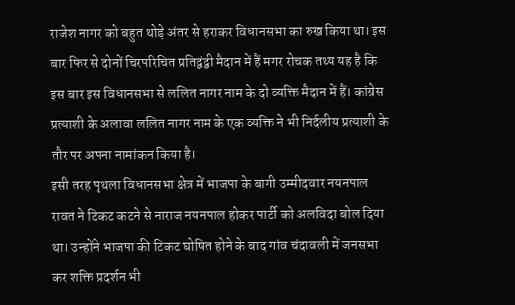राजेश नागर को बहुत थोड़े अंतर से हराकर विधानसभा का रुख किया था। इस बार फिर से दोनों चिरपरिचित प्रतिद्वंद्वी मैदान में हैं मगर रोचक तथ्य यह है कि इस बार इस विधानसभा से ललित नागर नाम के दो व्यक्ति मैदान में हैं। कांग्रेस प्रत्याशी के अलावा ललित नागर नाम के एक व्यक्ति ने भी निर्दलीय प्रत्याशी के तौर पर अपना नामांकन किया है।
इसी तरह पृथला विधानसभा क्षेत्र में भाजपा के बागी उम्मीदवार नयनपाल रावत ने टिकट कटने से नाराज नयनपाल होकर पार्टी को अलविदा बोल दिया था। उन्होंने भाजपा की टिकट घोषित होने के बाद गांव चंदावली में जनसभा कर शक्ति प्रदर्शन भी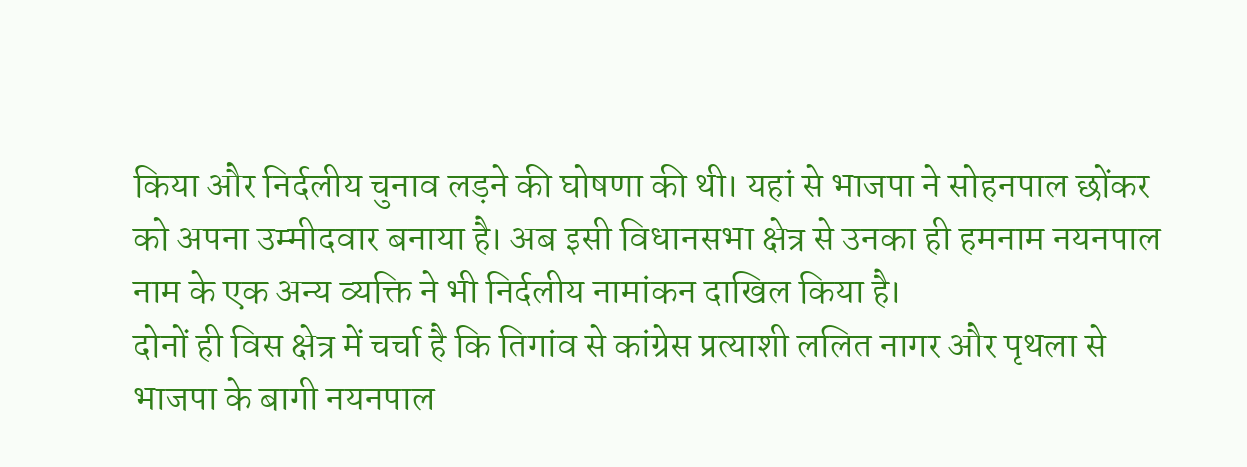किया और निर्दलीय चुनाव लड़ने की घोषणा की थी। यहां से भाजपा ने सोहनपाल छोंकर को अपना उम्मीदवार बनाया है। अब इसी विधानसभा क्षेत्र से उनका ही हमनाम नयनपाल नाम के एक अन्य व्यक्ति ने भी निर्दलीय नामांकन दाखिल किया है।
दोनों ही विस क्षेत्र में चर्चा है कि तिगांव से कांग्रेस प्रत्याशी ललित नागर और पृथला से भाजपा के बागी नयनपाल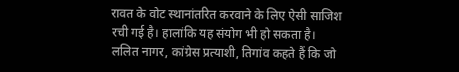रावत के वोट स्थानांतरित करवाने के लिए ऐसी साजिश रची गई है। हालांकि यह संयोग भी हो सकता है। ललित नागर, कांग्रेस प्रत्याशी, तिगांव कहते हैं कि जो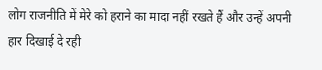लोग राजनीति में मेरे को हराने का मादा नहीं रखते हैं और उन्हें अपनी हार दिखाई दे रही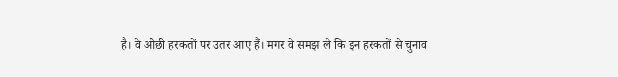है। वे ओछी हरकतों पर उतर आए हैं। मगर वे समझ ले कि इन हरकतों से चुनाव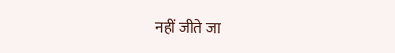नहीं जीते जा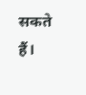सकते हैं।